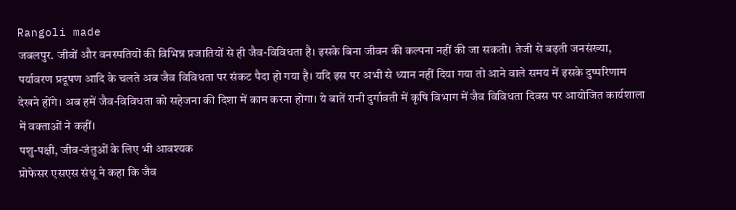Rangoli made
जबलपुर. जीवों और वनस्पतियों की विभिन्न प्रजातियों से ही जैव-विविधता है। इसके बिना जीवन की कल्पना नहीं की जा सकती। तेजी से बढ़ती जनसंख्या, पर्यावरण प्रदूषण आदि के चलते अब जैव विविधता पर संकट पैदा हो गया है। यदि इस पर अभी से ध्यान नहीं दिया गया तो आने वाले समय में इसके दुष्परिणाम देखने होंगे। अब हमें जैव-विविधता को सहेजना की दिशा में काम करना होगा। ये बातें रानी दुर्गावती में कृषि विभाग में जैव विविधता दिवस पर आयोजित कार्यशाला में वक्ताओं ने कहीं।
पशु-पक्षी, जीव-जंतुओं के लिए भी आवश्यक
प्रोफेसर एसएस संधू ने कहा कि जैव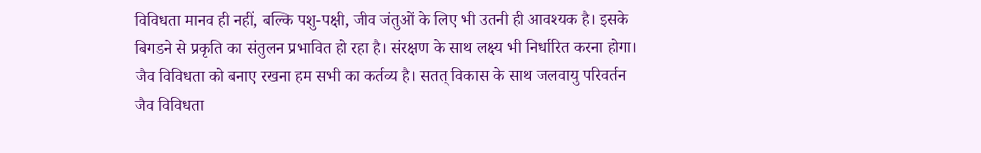विविधता मानव ही नहीं, बल्कि पशु-पक्षी, जीव जंतुओं के लिए भी उतनी ही आवश्यक है। इसके बिगडने से प्रकृति का संतुलन प्रभावित हो रहा है। संरक्षण के साथ लक्ष्य भी निर्धारित करना होगा। जैव विविधता को बनाए रखना हम सभी का कर्तव्य है। सतत् विकास के साथ जलवायु परिवर्तन जैव विविधता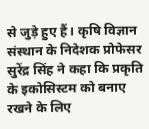से जुड़े हुए हैं। कृषि विज्ञान संस्थान के निदेशक प्रोफेसर सुरेंद्र सिंह ने कहा कि प्रकृति के इकोसिस्टम को बनाए रखने के लिए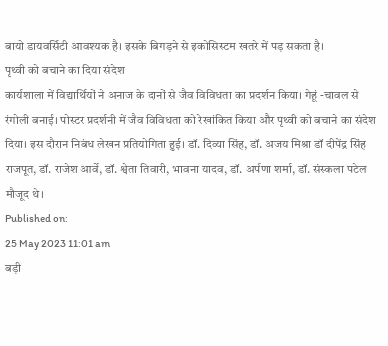बायो डायवर्सिटी आवश्यक है। इसके बिगड़ने से इकोसिस्टम खतरे में पड़ सकता है।
पृथ्वी को बचाने का दिया संदेश
कार्यशाला में विद्यार्थियों ने अनाज के दानों से जैव विविधता का प्रदर्शन किया। गेहूं -चावल से रंगोली बनाई। पोस्टर प्रदर्शनी में जैव विविधता को रेखांकित किया और पृथ्वी को बचाने का संदेश दिया। इस दौरान निबंध लेखन प्रतियोगिता हुई। डॉ. दिव्या सिंह, डॉ. अजय मिश्रा डॉ दीपेंद्र सिंह राजपूत, डॉ. राजेश आर्वे, डॉ. श्वेता तिवारी, भावना यादव, डॉ. अर्पणा शर्मा, डॉ. संस्कला पटेल मौजूद थे।
Published on:
25 May 2023 11:01 am
बड़ी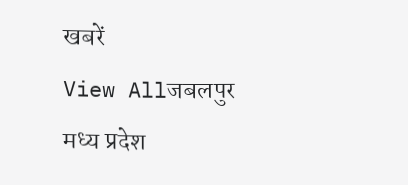खबरें
View Allजबलपुर
मध्य प्रदेश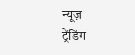न्यूज़
ट्रेंडिंग